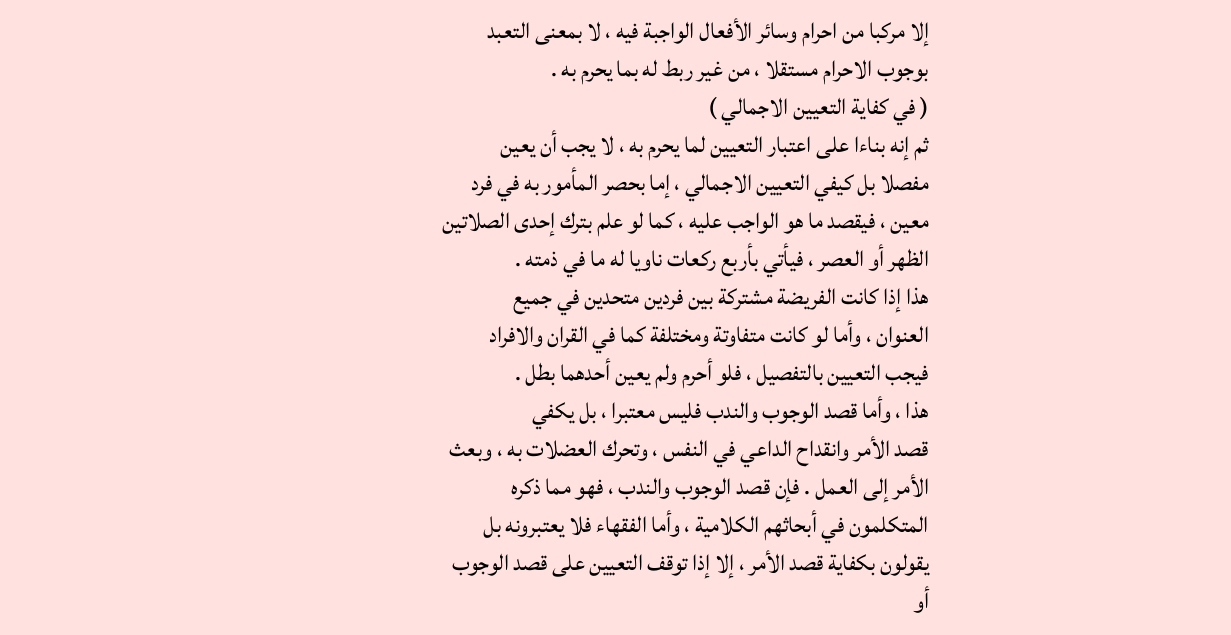إلا مركبا من احرام وسائر الأفعال الواجبة فيه ، لا بمعنى التعبد
بوجوب الاحرام مستقلا ، من غير ربط له بما يحرم به .
( في كفاية التعيين الاجمالي )
ثم إنه بناءا على اعتبار التعيين لما يحرم به ، لا يجب أن يعين
مفصلا بل كيفي التعيين الاجمالي ، إما بحصر المأمور به في فرد
معين ، فيقصد ما هو الواجب عليه ، كما لو علم بترك إحدى الصلاتين
الظهر أو العصر ، فيأتي بأربع ركعات ناويا له ما في ذمته .
هذا إذا كانت الفريضة مشتركة بين فردين متحدين في جميع
العنوان ، وأما لو كانت متفاوتة ومختلفة كما في القران والافراد
فيجب التعيين بالتفصيل ، فلو أحرم ولم يعين أحدهما بطل .
هذا ، وأما قصد الوجوب والندب فليس معتبرا ، بل يكفي
قصد الأمر وانقداح الداعي في النفس ، وتحرك العضلات به ، وبعث
الأمر إلى العمل . فإن قصد الوجوب والندب ، فهو مما ذكره
المتكلمون في أبحاثهم الكلامية ، وأما الفقهاء فلا يعتبرونه بل
يقولون بكفاية قصد الأمر ، إلا إذا توقف التعيين على قصد الوجوب
أو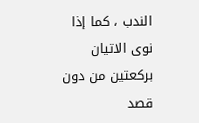الندب ، كما إذا نوى الاتيان بركعتين من دون قصد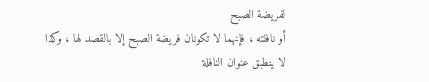لفريضة الصبح
أو نافلته ، فإنهما لا تكونان فريضة الصبح إلا بالقصد لها ، وكذا
لا ينطبق عنوان النافلة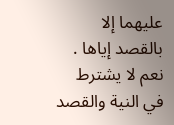عليهما إلا بالقصد إياها .
نعم لا يشترط في النية والقصد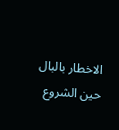الاخطار بالبال حين الشروع